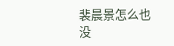裴晨景怎么也没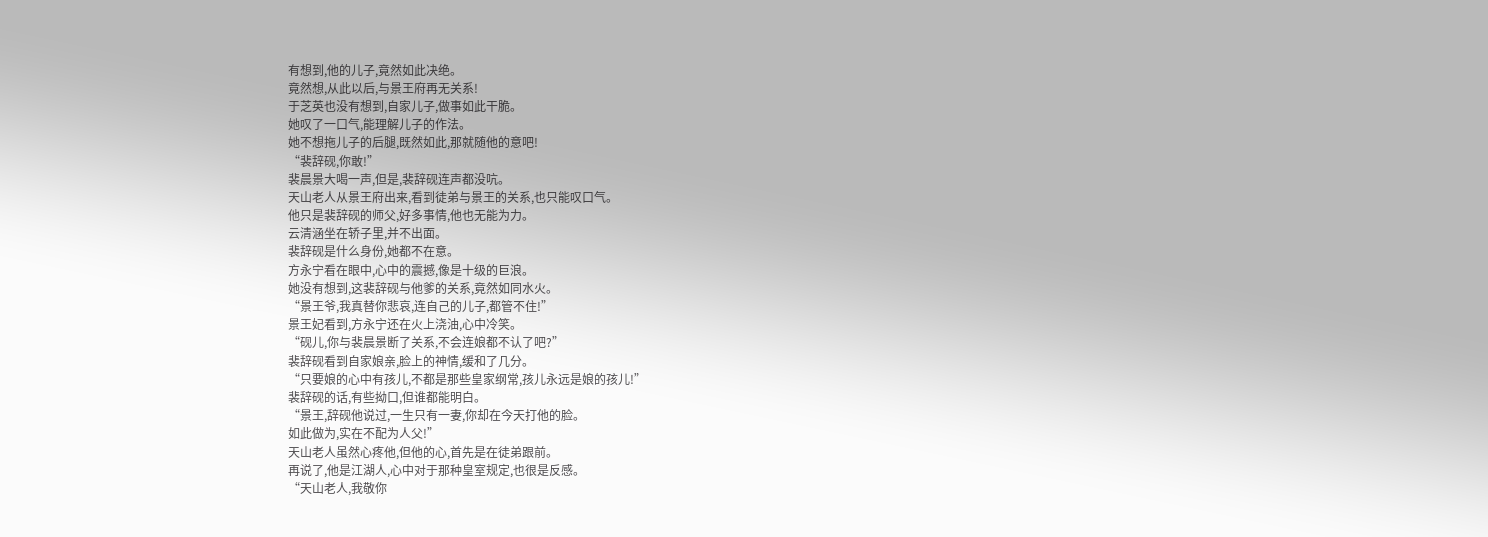有想到,他的儿子,竟然如此决绝。
竟然想,从此以后,与景王府再无关系!
于芝英也没有想到,自家儿子,做事如此干脆。
她叹了一口气,能理解儿子的作法。
她不想拖儿子的后腿,既然如此,那就随他的意吧!
“裴辞砚,你敢!”
裴晨景大喝一声,但是,裴辞砚连声都没吭。
天山老人从景王府出来,看到徒弟与景王的关系,也只能叹口气。
他只是裴辞砚的师父,好多事情,他也无能为力。
云清涵坐在轿子里,并不出面。
裴辞砚是什么身份,她都不在意。
方永宁看在眼中,心中的震撼,像是十级的巨浪。
她没有想到,这裴辞砚与他爹的关系,竟然如同水火。
“景王爷,我真替你悲哀,连自己的儿子,都管不住!”
景王妃看到,方永宁还在火上浇油,心中冷笑。
“砚儿,你与裴晨景断了关系,不会连娘都不认了吧?”
裴辞砚看到自家娘亲,脸上的神情,缓和了几分。
“只要娘的心中有孩儿,不都是那些皇家纲常,孩儿永远是娘的孩儿!”
裴辞砚的话,有些拗口,但谁都能明白。
“景王,辞砚他说过,一生只有一妻,你却在今天打他的脸。
如此做为,实在不配为人父!”
天山老人虽然心疼他,但他的心,首先是在徒弟跟前。
再说了,他是江湖人,心中对于那种皇室规定,也很是反感。
“天山老人,我敬你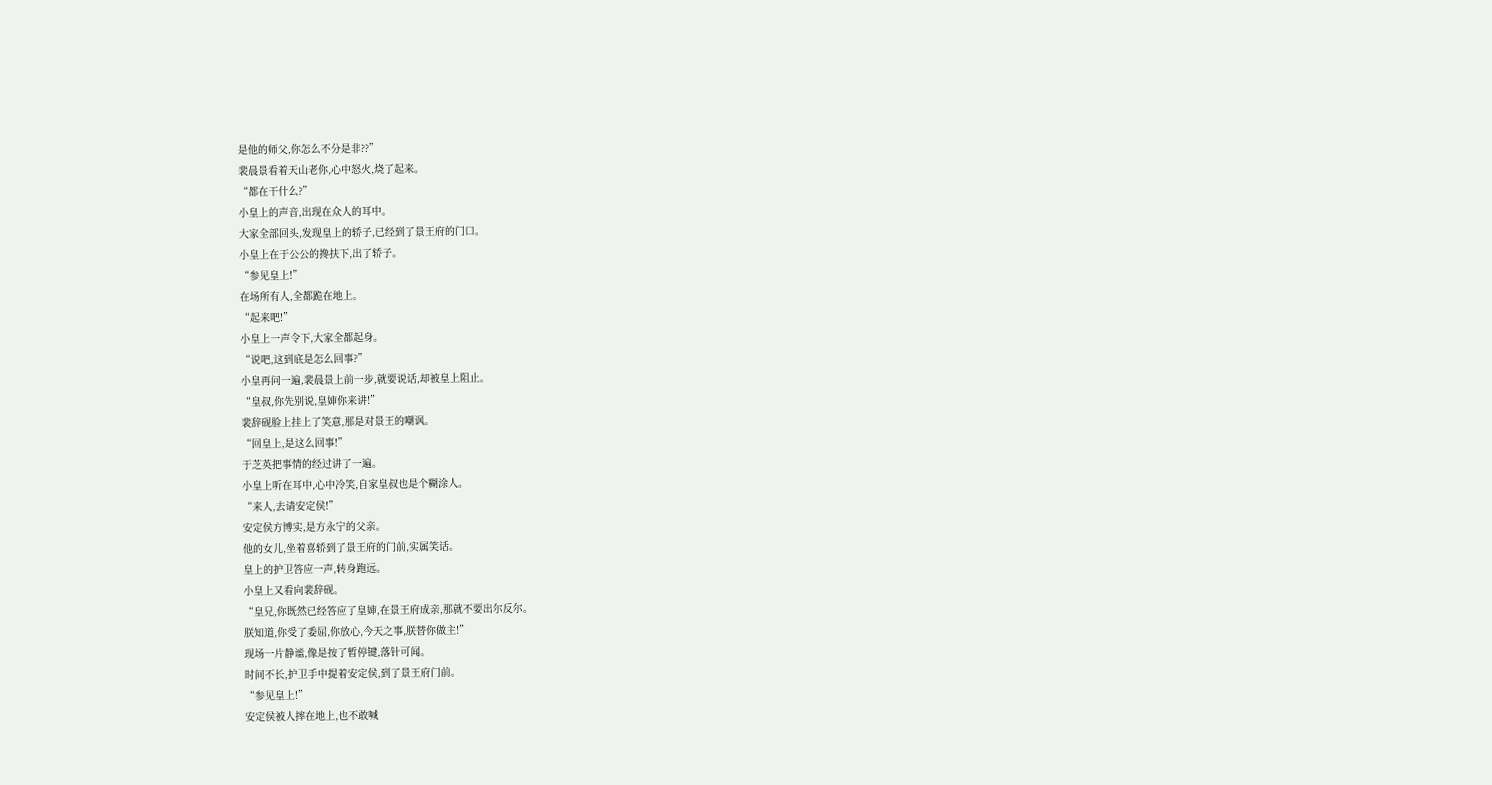是他的师父,你怎么不分是非??”
裴晨景看着天山老你,心中怒火,烧了起来。
“都在干什么?”
小皇上的声音,出现在众人的耳中。
大家全部回头,发现皇上的轿子,已经到了景王府的门口。
小皇上在于公公的搀扶下,出了轿子。
“参见皇上!”
在场所有人,全都跪在地上。
“起来吧!”
小皇上一声令下,大家全都起身。
“说吧,这到底是怎么回事?”
小皇再问一遍,裴晨景上前一步,就要说话,却被皇上阻止。
“皇叔,你先别说,皇婶你来讲!”
裴辞砚脸上挂上了笑意,那是对景王的嘲讽。
“回皇上,是这么回事!”
于芝英把事情的经过讲了一遍。
小皇上听在耳中,心中冷笑,自家皇叔也是个糊涂人。
“来人,去请安定侯!”
安定侯方博实,是方永宁的父亲。
他的女儿,坐着喜轿到了景王府的门前,实属笑话。
皇上的护卫答应一声,转身跑远。
小皇上又看向裴辞砚。
“皇兄,你既然已经答应了皇婶,在景王府成亲,那就不要出尔反尔。
朕知道,你受了委屈,你放心,今天之事,朕替你做主!”
现场一片静谧,像是按了暂停键,落针可闻。
时间不长,护卫手中提着安定侯,到了景王府门前。
“参见皇上!”
安定侯被人摔在地上,也不敢喊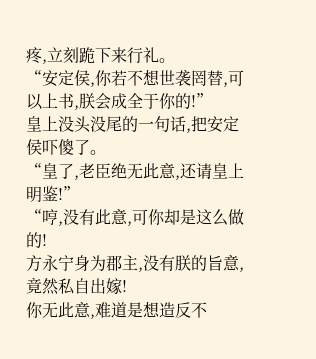疼,立刻跪下来行礼。
“安定侯,你若不想世袭罔替,可以上书,朕会成全于你的!”
皇上没头没尾的一句话,把安定侯吓傻了。
“皇了,老臣绝无此意,还请皇上明鉴!”
“哼,没有此意,可你却是这么做的!
方永宁身为郡主,没有朕的旨意, 竟然私自出嫁!
你无此意,难道是想造反不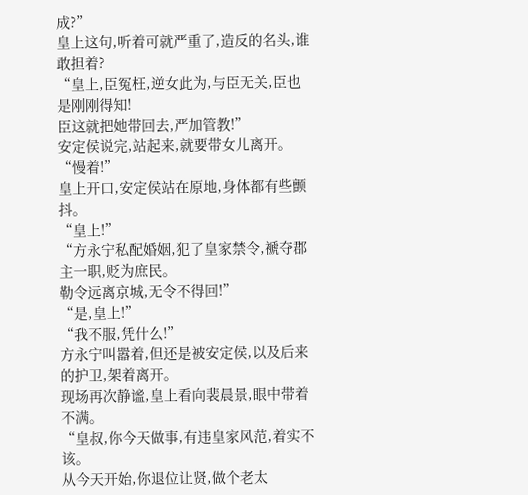成?”
皇上这句,听着可就严重了,造反的名头,谁敢担着?
“皇上,臣冤枉,逆女此为,与臣无关,臣也是刚刚得知!
臣这就把她带回去,严加管教!”
安定侯说完,站起来,就要带女儿离开。
“慢着!”
皇上开口,安定侯站在原地,身体都有些颤抖。
“皇上!”
“方永宁私配婚姻,犯了皇家禁令,褫夺郡主一职,贬为庶民。
勒令远离京城,无令不得回!”
“是,皇上!”
“我不服,凭什么!”
方永宁叫嚣着,但还是被安定侯,以及后来的护卫,架着离开。
现场再次静谧,皇上看向裴晨景,眼中带着不满。
“皇叔,你今天做事,有违皇家风范,着实不该。
从今天开始,你退位让贤,做个老太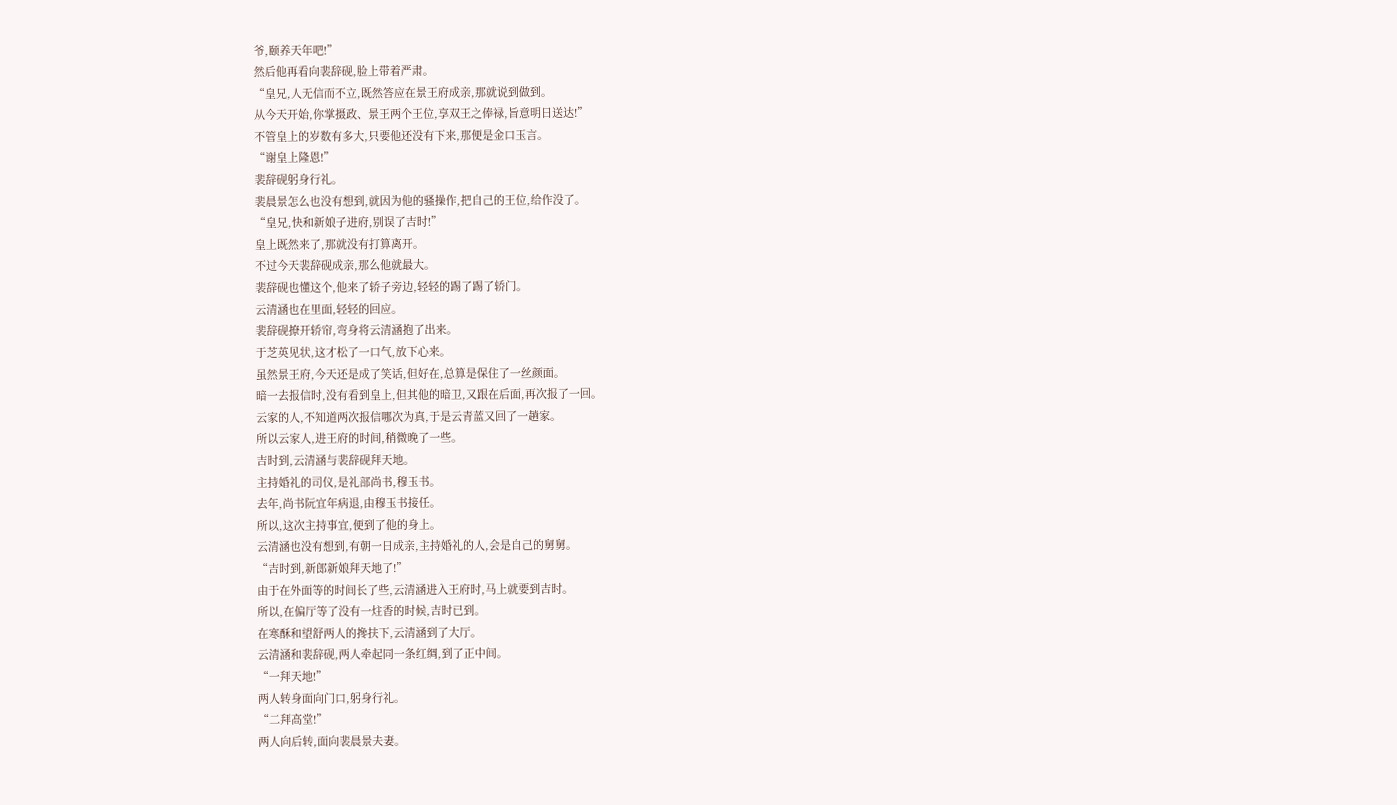爷,颐养天年吧!”
然后他再看向裴辞砚,脸上带着严肃。
“皇兄,人无信而不立,既然答应在景王府成亲,那就说到做到。
从今天开始,你掌摄政、景王两个王位,享双王之俸禄,旨意明日送达!”
不管皇上的岁数有多大,只要他还没有下来,那便是金口玉言。
“谢皇上隆恩!”
裴辞砚躬身行礼。
裴晨景怎么也没有想到,就因为他的骚操作,把自己的王位,给作没了。
“皇兄,快和新娘子进府,别误了吉时!”
皇上既然来了,那就没有打算离开。
不过今天裴辞砚成亲,那么他就最大。
裴辞砚也懂这个,他来了轿子旁边,轻轻的踢了踢了轿门。
云清涵也在里面,轻轻的回应。
裴辞砚撩开轿帘,弯身将云清涵抱了出来。
于芝英见状,这才松了一口气,放下心来。
虽然景王府,今天还是成了笑话,但好在,总算是保住了一丝颜面。
暗一去报信时,没有看到皇上,但其他的暗卫,又跟在后面,再次报了一回。
云家的人,不知道两次报信哪次为真,于是云青蓝又回了一趟家。
所以云家人,进王府的时间,稍微晚了一些。
吉时到,云清涵与裴辞砚拜天地。
主持婚礼的司仪,是礼部尚书,穆玉书。
去年,尚书阮宜年病退,由穆玉书接任。
所以,这次主持事宜,便到了他的身上。
云清涵也没有想到,有朝一日成亲,主持婚礼的人,会是自己的舅舅。
“吉时到,新郎新娘拜天地了!”
由于在外面等的时间长了些,云清涵进入王府时,马上就要到吉时。
所以,在偏厅等了没有一炷香的时候,吉时已到。
在寒酥和望舒两人的搀扶下,云清涵到了大厅。
云清涵和裴辞砚,两人牵起同一条红绸,到了正中间。
“一拜天地!”
两人转身面向门口,躬身行礼。
“二拜高堂!”
两人向后转,面向裴晨景夫妻。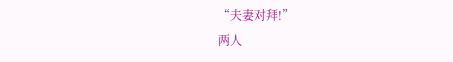“夫妻对拜!”
两人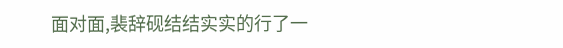面对面,裴辞砚结结实实的行了一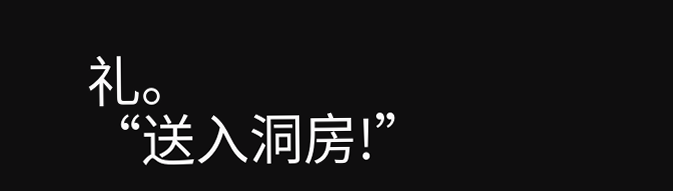礼。
“送入洞房!”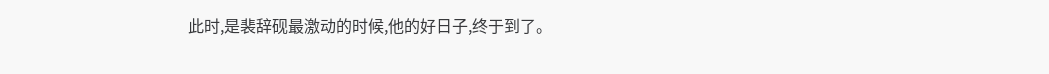此时,是裴辞砚最激动的时候,他的好日子,终于到了。